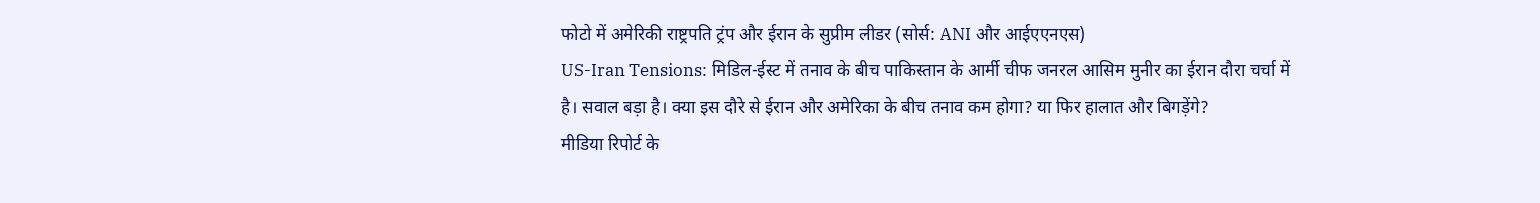फोटो में अमेरिकी राष्ट्रपति ट्रंप और ईरान के सुप्रीम लीडर (सोर्स: ANI और आईएएनएस)
US-Iran Tensions: मिडिल-ईस्ट में तनाव के बीच पाकिस्तान के आर्मी चीफ जनरल आसिम मुनीर का ईरान दौरा चर्चा में है। सवाल बड़ा है। क्या इस दौरे से ईरान और अमेरिका के बीच तनाव कम होगा? या फिर हालात और बिगड़ेंगे?
मीडिया रिपोर्ट के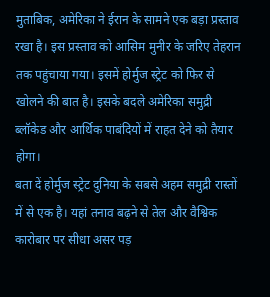मुताबिक, अमेरिका ने ईरान के सामने एक बड़ा प्रस्ताव रखा है। इस प्रस्ताव को आसिम मुनीर के जरिए तेहरान तक पहुंचाया गया। इसमें होर्मुज स्ट्रेट को फिर से खोलने की बात है। इसके बदले अमेरिका समुद्री ब्लॉकेड और आर्थिक पाबंदियों में राहत देने को तैयार होगा।
बता दें होर्मुज स्ट्रेट दुनिया के सबसे अहम समुद्री रास्तों में से एक है। यहां तनाव बढ़ने से तेल और वैश्विक कारोबार पर सीधा असर पड़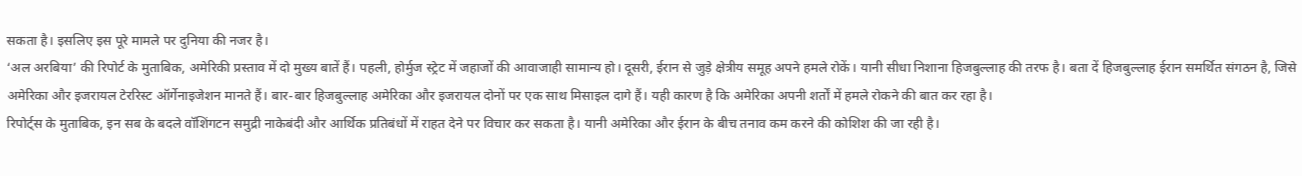सकता है। इसलिए इस पूरे मामले पर दुनिया की नजर है।
‘अल अरबिया’ की रिपोर्ट के मुताबिक, अमेरिकी प्रस्ताव में दो मुख्य बातें हैं। पहली, होर्मुज स्ट्रेट में जहाजों की आवाजाही सामान्य हो। दूसरी, ईरान से जुड़े क्षेत्रीय समूह अपने हमले रोकें। यानी सीधा निशाना हिजबुल्लाह की तरफ है। बता दें हिजबुल्लाह ईरान समर्थित संगठन है, जिसे अमेरिका और इजरायल टेररिस्ट ऑर्गेनाइजेशन मानते हैं। बार-बार हिजबुल्लाह अमेरिका और इजरायल दोनों पर एक साथ मिसाइल दागे हैं। यही कारण है कि अमेरिका अपनी शर्तों में हमले रोकने की बात कर रहा है।
रिपोर्ट्स के मुताबिक, इन सब के बदले वॉशिंगटन समुद्री नाकेबंदी और आर्थिक प्रतिबंधों में राहत देने पर विचार कर सकता है। यानी अमेरिका और ईरान के बीच तनाव कम करने की कोशिश की जा रही है।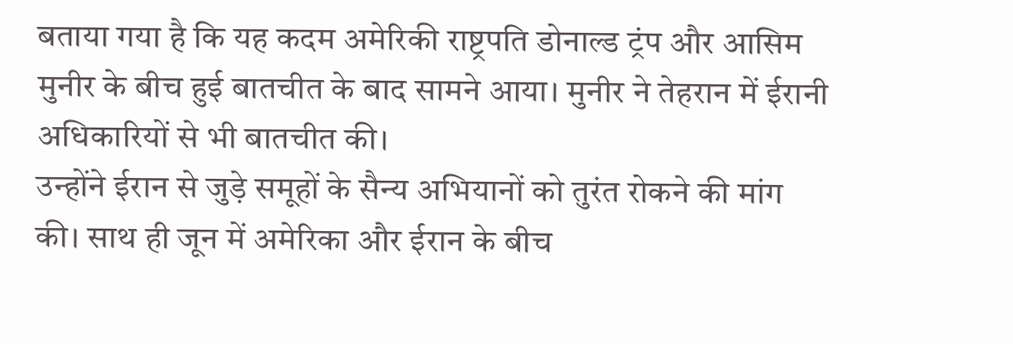बताया गया है कि यह कदम अमेरिकी राष्ट्रपति डोनाल्ड ट्रंप और आसिम मुनीर के बीच हुई बातचीत के बाद सामने आया। मुनीर ने तेहरान में ईरानी अधिकारियों से भी बातचीत की।
उन्होंने ईरान से जुड़े समूहों के सैन्य अभियानों को तुरंत रोकने की मांग की। साथ ही जून में अमेरिका और ईरान के बीच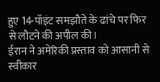हुए 14-पॉइंट समझौते के ढांचे पर फिर से लौटने की अपील की।
ईरान ने अमेरिकी प्रस्ताव को आसानी से स्वीकार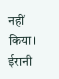नहीं किया। ईरानी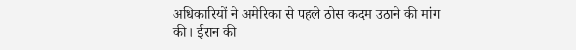अधिकारियों ने अमेरिका से पहले ठोस कदम उठाने की मांग की। ईरान की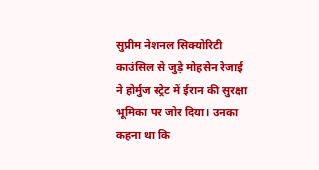सुप्रीम नेशनल सिक्योरिटी काउंसिल से जुड़े मोहसेन रेजाई ने होर्मुज स्ट्रेट में ईरान की सुरक्षा भूमिका पर जोर दिया। उनका कहना था कि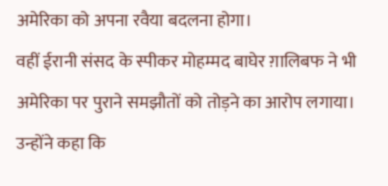अमेरिका को अपना रवैया बदलना होगा।
वहीं ईरानी संसद के स्पीकर मोहम्मद बाघेर ग़ालिबफ ने भी अमेरिका पर पुराने समझौतों को तोड़ने का आरोप लगाया। उन्होंने कहा कि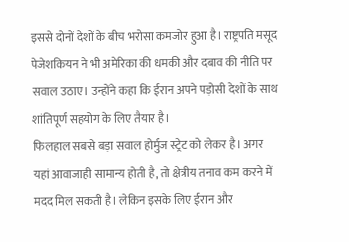इससे दोनों देशों के बीच भरोसा कमजोर हुआ है। राष्ट्रपति मसूद पेजेशकियन ने भी अमेरिका की धमकी और दबाव की नीति पर सवाल उठाए। उन्होंने कहा कि ईरान अपने पड़ोसी देशों के साथ शांतिपूर्ण सहयोग के लिए तैयार है।
फिलहाल सबसे बड़ा सवाल होर्मुज स्ट्रेट को लेकर है। अगर यहां आवाजाही सामान्य होती है, तो क्षेत्रीय तनाव कम करने में मदद मिल सकती है। लेकिन इसके लिए ईरान और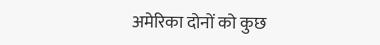अमेरिका दोनों को कुछ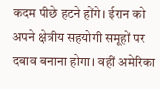कदम पीछे हटने होंगे। ईरान को अपने क्षेत्रीय सहयोगी समूहों पर दबाव बनाना होगा। वहीं अमेरिका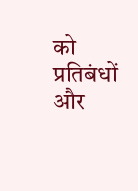को प्रतिबंधों और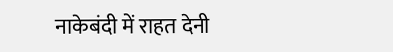नाकेबंदी में राहत देनी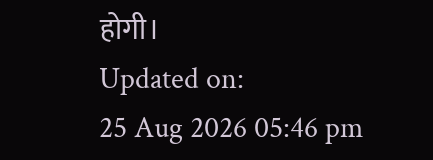होगी।
Updated on:
25 Aug 2026 05:46 pm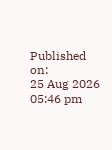Published on:
25 Aug 2026 05:46 pm